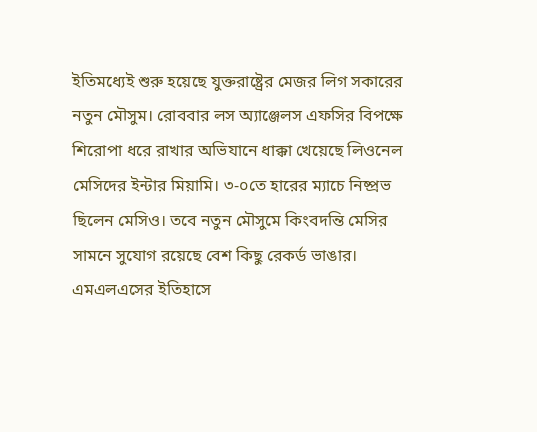ইতিমধ্যেই শুরু হয়েছে যুক্তরাষ্ট্রের মেজর লিগ সকারের নতুন মৌসুম। রোববার লস অ্যাঞ্জেলস এফসির বিপক্ষে শিরোপা ধরে রাখার অভিযানে ধাক্কা খেয়েছে লিওনেল মেসিদের ইন্টার মিয়ামি। ৩-০তে হারের ম্যাচে নিষ্প্রভ ছিলেন মেসিও। তবে নতুন মৌসুমে কিংবদন্তি মেসির সামনে সুযোগ রয়েছে বেশ কিছু রেকর্ড ভাঙার।
এমএলএসের ইতিহাসে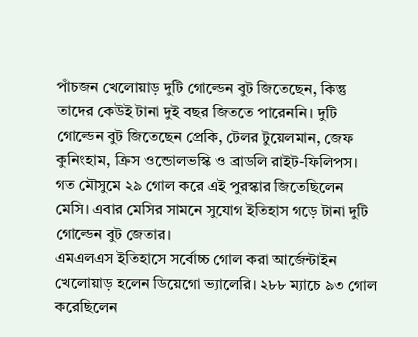পাঁচজন খেলোয়াড় দুটি গোল্ডেন বুট জিতেছেন, কিন্তু তাদের কেউই টানা দুই বছর জিততে পারেননি। দুটি গোল্ডেন বুট জিতেছেন প্রেকি, টেলর টুয়েলমান, জেফ কুনিংহাম, ক্রিস ওন্ডোলভস্কি ও ব্রাডলি রাইট-ফিলিপস। গত মৌসুমে ২৯ গোল করে এই পুরস্কার জিতেছিলেন মেসি। এবার মেসির সামনে সুযোগ ইতিহাস গড়ে টানা দুটি গোল্ডেন বুট জেতার।
এমএলএস ইতিহাসে সর্বোচ্চ গোল করা আর্জেন্টাইন খেলোয়াড় হলেন ডিয়েগো ভ্যালেরি। ২৮৮ ম্যাচে ৯৩ গোল করেছিলেন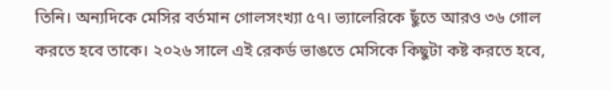তিনি। অন্যদিকে মেসির বর্তমান গোলসংখ্যা ৫৭। ভ্যালেরিকে ছুঁতে আরও ৩৬ গোল করতে হবে তাকে। ২০২৬ সালে এই রেকর্ড ভাঙতে মেসিকে কিছুটা কষ্ট করতে হবে,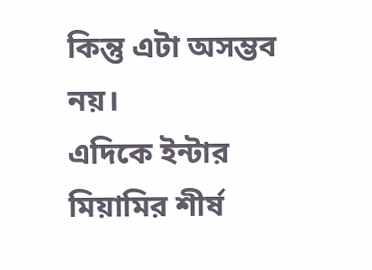কিন্তু এটা অসম্ভব নয়।
এদিকে ইন্টার মিয়ামির শীর্ষ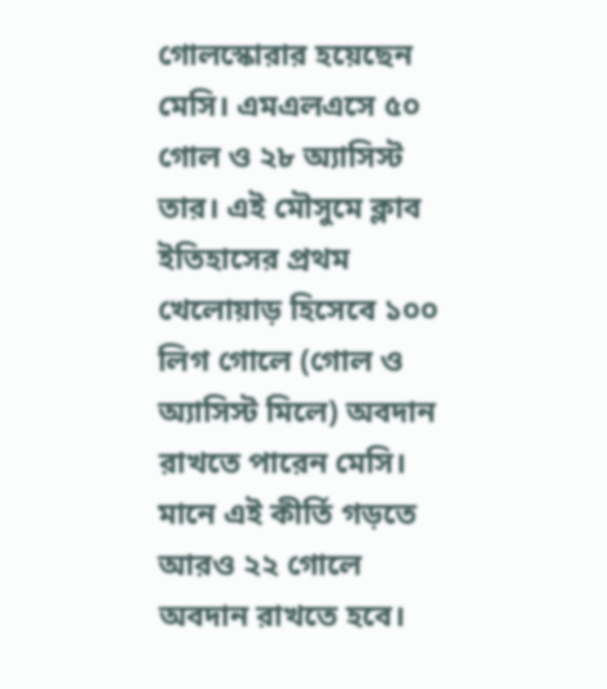গোলস্কোরার হয়েছেন মেসি। এমএলএসে ৫০ গোল ও ২৮ অ্যাসিস্ট তার। এই মৌসুমে ক্লাব ইতিহাসের প্রথম খেলোয়াড় হিসেবে ১০০ লিগ গোলে (গোল ও অ্যাসিস্ট মিলে) অবদান রাখতে পারেন মেসি। মানে এই কীর্তি গড়তে আরও ২২ গোলে অবদান রাখতে হবে।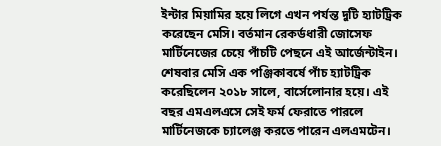ইন্টার মিয়ামির হয়ে লিগে এখন পর্যন্ত দুটি হ্যাটট্রিক করেছেন মেসি। বর্তমান রেকর্ডধারী জোসেফ মার্টিনেজের চেয়ে পাঁচটি পেছনে এই আর্জেন্টাইন। শেষবার মেসি এক পঞ্জিকাবর্ষে পাঁচ হ্যাটট্রিক করেছিলেন ২০১৮ সালে, বার্সেলোনার হয়ে। এই বছর এমএলএসে সেই ফর্ম ফেরাতে পারলে মার্টিনেজকে চ্যালেঞ্জ করতে পারেন এলএমটেন।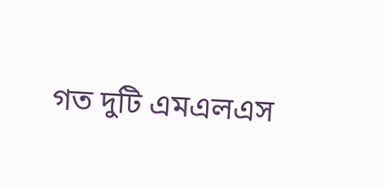গত দুটি এমএলএস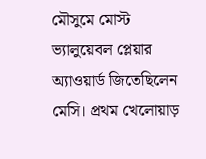মৌসুমে মোস্ট ভ্যালুয়েবল প্লেয়ার অ্যাওয়ার্ড জিতেছিলেন মেসি। প্রথম খেলোয়াড়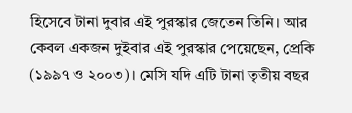হিসেবে টানা দুবার এই পুরস্কার জেতেন তিনি। আর কেবল একজন দুইবার এই পুরস্কার পেয়েছেন, প্রেকি (১৯৯৭ ও ২০০৩)। মেসি যদি এটি টানা তৃতীয় বছর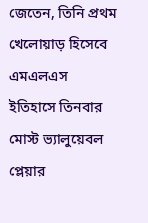জেতেন, তিনি প্রথম খেলোয়াড় হিসেবে এমএলএস ইতিহাসে তিনবার মোস্ট ভ্যালুয়েবল প্লেয়ার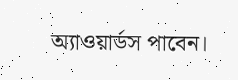অ্যাওয়ার্ডস পাবেন।